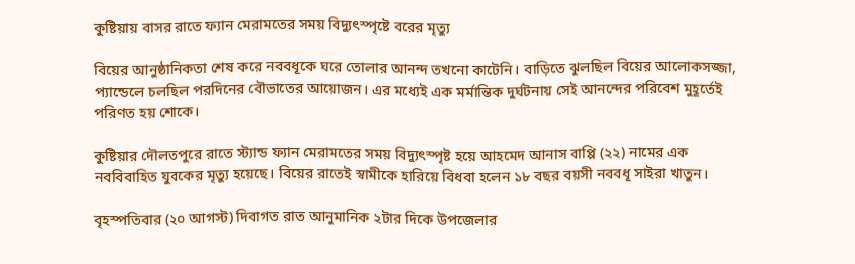কুষ্টিয়ায় বাসর রাতে ফ্যান মেরামতের সময় বিদ্যুৎস্পৃষ্টে বরের মৃত্যু

বিয়ের আনুষ্ঠানিকতা শেষ করে নববধূকে ঘরে তোলার আনন্দ তখনো কাটেনি। বাড়িতে ঝুলছিল বিয়ের আলোকসজ্জা, প্যান্ডেলে চলছিল পরদিনের বৌভাতের আয়োজন। এর মধ্যেই এক মর্মান্তিক দুর্ঘটনায় সেই আনন্দের পরিবেশ মুহূর্তেই পরিণত হয় শোকে।

কুষ্টিয়ার দৌলতপুরে রাতে স্ট্যান্ড ফ্যান মেরামতের সময় বিদ্যুৎস্পৃষ্ট হয়ে আহমেদ আনাস বাপ্পি (২২) নামের এক নববিবাহিত যুবকের মৃত্যু হয়েছে। বিয়ের রাতেই স্বামীকে হারিয়ে বিধবা হলেন ১৮ বছর বয়সী নববধূ সাইরা খাতুন।

বৃহস্পতিবার (২০ আগস্ট) দিবাগত রাত আনুমানিক ২টার দিকে উপজেলার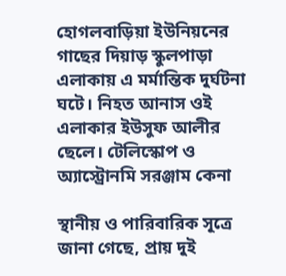হোগলবাড়িয়া ইউনিয়নের গাছের দিয়াড় স্কুলপাড়া এলাকায় এ মর্মান্তিক দুর্ঘটনা ঘটে। নিহত আনাস ওই এলাকার ইউসুফ আলীর ছেলে। টেলিস্কোপ ও অ্যাস্ট্রোনমি সরঞ্জাম কেনা

স্থানীয় ও পারিবারিক সূত্রে জানা গেছে, প্রায় দুই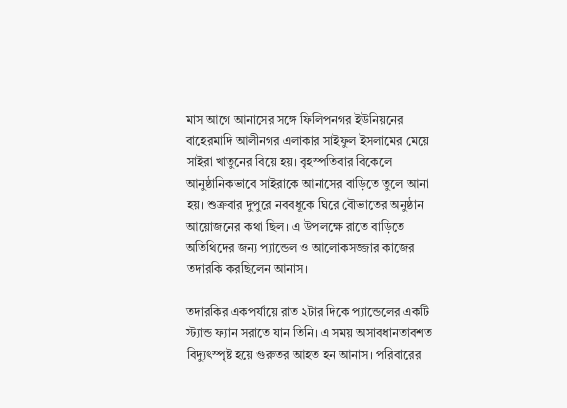মাস আগে আনাসের সঙ্গে ফিলিপনগর ইউনিয়নের বাহেরমাদি আলীনগর এলাকার সাইফুল ইসলামের মেয়ে সাইরা খাতুনের বিয়ে হয়। বৃহস্পতিবার বিকেলে আনুষ্ঠানিকভাবে সাইরাকে আনাসের বাড়িতে তুলে আনা হয়। শুক্রবার দুপুরে নববধূকে ঘিরে বৌভাতের অনুষ্ঠান আয়োজনের কথা ছিল। এ উপলক্ষে রাতে বাড়িতে অতিথিদের জন্য প্যান্ডেল ও আলোকসজ্জার কাজের তদারকি করছিলেন আনাস।

তদারকির একপর্যায়ে রাত ২টার দিকে প্যান্ডেলের একটি স্ট্যান্ড ফ্যান সরাতে যান তিনি। এ সময় অসাবধানতাবশত বিদ্যুৎস্পৃষ্ট হয়ে গুরুতর আহত হন আনাস। পরিবারের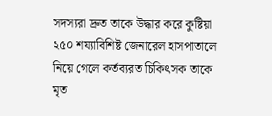সদস্যরা দ্রুত তাকে উদ্ধার করে কুষ্টিয়া ২৫০ শয্যাবিশিষ্ট জেনারেল হাসপাতালে নিয়ে গেলে কর্তব্যরত চিকিৎসক তাকে মৃত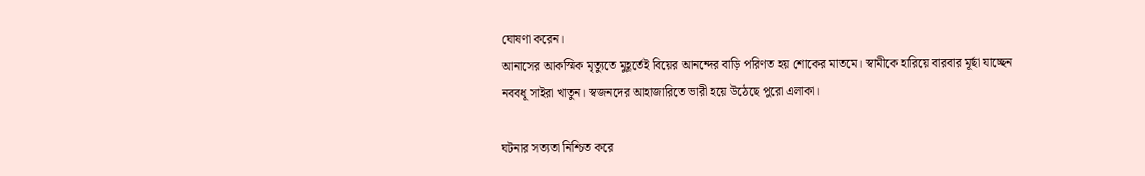ঘোষণা করেন।
আনাসের আকস্মিক মৃত্যুতে মুহূর্তেই বিয়ের আনন্দের বাড়ি পরিণত হয় শোকের মাতমে। স্বামীকে হারিয়ে বারবার মূর্ছা যাচ্ছেন নববধূ সাইরা খাতুন। স্বজনদের আহাজারিতে ভারী হয়ে উঠেছে পুরো এলাকা।

ঘটনার সত্যতা নিশ্চিত করে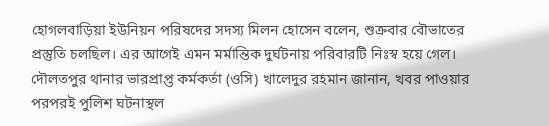হোগলবাড়িয়া ইউনিয়ন পরিষদের সদস্য মিলন হোসেন বলেন, শুক্রবার বৌভাতের প্রস্তুতি চলছিল। এর আগেই এমন মর্মান্তিক দুর্ঘটনায় পরিবারটি নিঃস্ব হয়ে গেল।
দৌলতপুর থানার ভারপ্রাপ্ত কর্মকর্তা (ওসি) খালেদুর রহমান জানান, খবর পাওয়ার পরপরই পুলিশ ঘটনাস্থল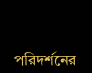পরিদর্শনের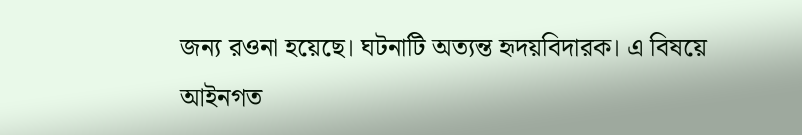জন্য রওনা হয়েছে। ঘটনাটি অত্যন্ত হৃদয়বিদারক। এ বিষয়ে আইনগত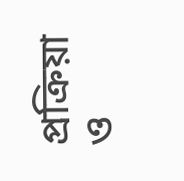প্রক্রিয়া ও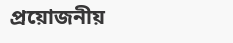প্রয়োজনীয়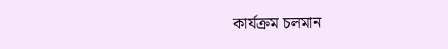কার্যক্রম চলমান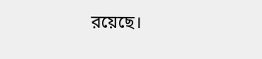রয়েছে।